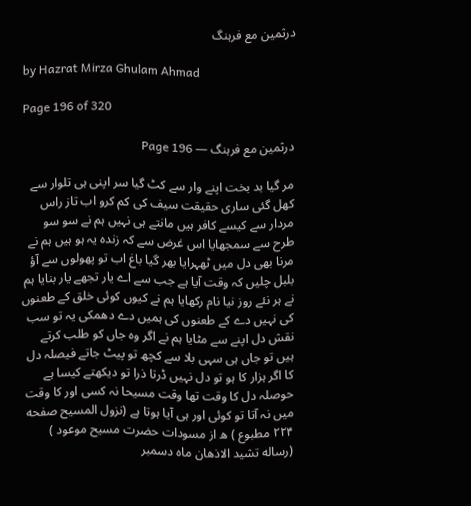درثمین مع فرہنگ

by Hazrat Mirza Ghulam Ahmad

Page 196 of 320

درثمین مع فرہنگ — Page 196

مر گیا بد بخت اپنے وار سے کٹ گیا سر اپنی ہی تلوار سے کھل گئی ساری حقیقت سیف کی کم کرو اب تاز راس مردار سے کیسے کافر ہیں مانتے ہی نہیں ہم نے سو سو طرح سے سمجھایا اس غرض سے کہ زندہ یہ ہو ہیں ہم نے مرنا بھی دل میں ٹھہرایا بھر گیا باغ اب تو پھولوں سے آؤ بلبل چلیں کہ وقت آیا ہے جب سے اے یار تجھے یار بنایا ہم نے ہر نئے روز نیا نام رکھایا ہم نے کیوں کوئی خلق کے طعنوں کی نہیں دے کے طعنوں کی ہمیں دے دھمکی یہ تو سب نقش دل اپنے سے مٹایا ہم نے اگر وہ جاں کو طلب کرتے ہیں تو جاں ہی سہی بلا سے کچھ تو پیٹ جاتے فیصلہ دل کا اگر ہزار کا ہو تو دل نہیں ڈرتا ذرا تو دیکھتے کیسا ہے حوصلہ دل کا وقت تھا وقت مسیحا نہ کسی اور کا وقت میں نہ آتا تو کوئی اور ہی آیا ہوتا ہے (نزول المسیح صفحه ۲۲۴ مطبوع ) ه از مسودات حضرت مسیح موعود ) (رساله تشید الاذهان ماه دسمبر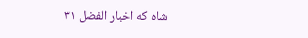شاه که اخبار الفضل ۳۱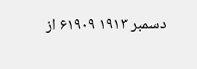دسمبر ۱۹۱۳ ۶۱۹۰۹ از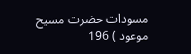مسودات حضرت مسیح موعود ) 196